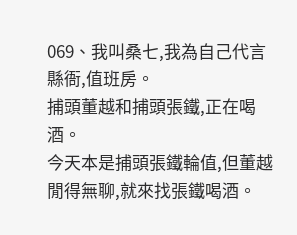069、我叫桑七,我為自己代言
縣衙,值班房。
捕頭董越和捕頭張鐵,正在喝酒。
今天本是捕頭張鐵輪值,但董越閒得無聊,就來找張鐵喝酒。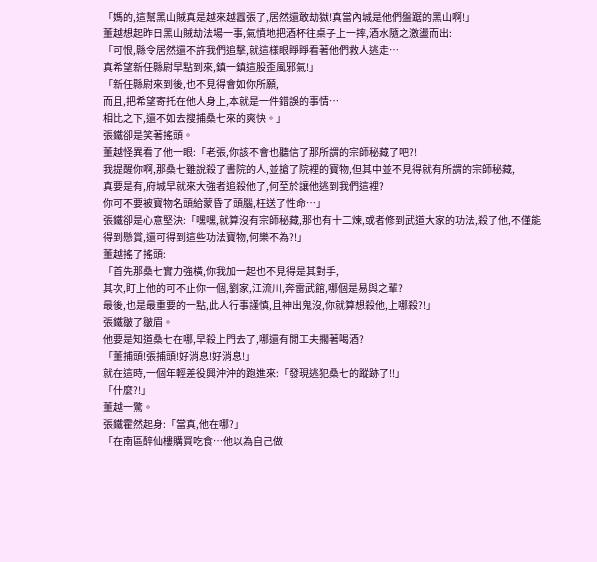「媽的,這幫黑山賊真是越來越囂張了,居然還敢劫獄!真當內城是他們盤踞的黑山啊!」
董越想起昨日黑山賊劫法場一事,氣憤地把酒杯往桌子上一摔,酒水隨之激盪而出:
「可恨,縣令居然還不許我們追擊,就這樣眼睜睜看著他們救人逃走…
真希望新任縣尉早點到來,鎮一鎮這股歪風邪氣!」
「新任縣尉來到後,也不見得會如你所願,
而且,把希望寄托在他人身上,本就是一件錯誤的事情…
相比之下,還不如去搜捕桑七來的爽快。」
張鐵卻是笑著搖頭。
董越怪異看了他一眼:「老張,你該不會也聽信了那所謂的宗師秘藏了吧?!
我提醒你啊,那桑七雖說殺了書院的人,並搶了院裡的寶物,但其中並不見得就有所謂的宗師秘藏,
真要是有,府城早就來大強者追殺他了,何至於讓他逃到我們這裡?
你可不要被寶物名頭給蒙昏了頭腦,枉送了性命…」
張鐵卻是心意堅決:「嘿嘿,就算沒有宗師秘藏,那也有十二煉,或者修到武道大家的功法,殺了他,不僅能得到懸賞,還可得到這些功法寶物,何樂不為?!」
董越搖了搖頭:
「首先那桑七實力強橫,你我加一起也不見得是其對手,
其次,盯上他的可不止你一個,劉家,江流川,奔雷武館,哪個是易與之輩?
最後,也是最重要的一點,此人行事謹慎,且神出鬼沒,你就算想殺他,上哪殺?!」
張鐵皺了皺眉。
他要是知道桑七在哪,早殺上門去了,哪還有閒工夫擱著喝酒?
「董捕頭!張捕頭!好消息!好消息!」
就在這時,一個年輕差役興沖沖的跑進來:「發現逃犯桑七的蹤跡了!!」
「什麼?!」
董越一驚。
張鐵霍然起身:「當真,他在哪?」
「在南區醉仙樓購買吃食…他以為自己做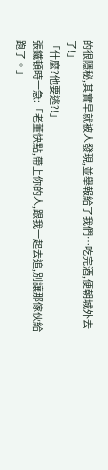的很隱秘,其實早就被人發現,並舉報給了我們…吃完酒,便朝城外去了!」
「什麼?他要逃?!」
張鐵頓時一急:「老董快點,帶上你的人,跟我一起去追,別讓那傢伙給跑了。」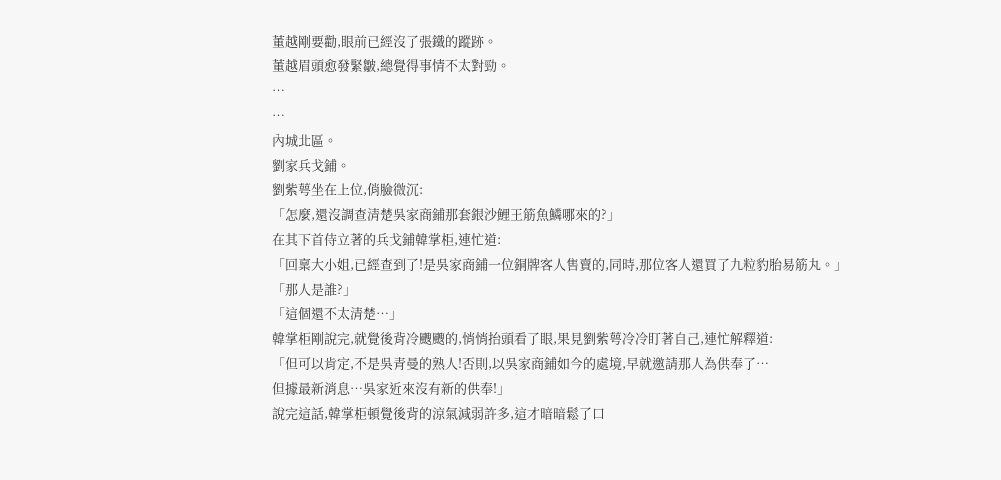董越剛要勸,眼前已經沒了張鐵的蹤跡。
董越眉頭愈發緊皺,總覺得事情不太對勁。
…
…
內城北區。
劉家兵戈鋪。
劉紫萼坐在上位,俏臉微沉:
「怎麼,還沒調查清楚吳家商鋪那套銀沙鯉王筋魚鱗哪來的?」
在其下首侍立著的兵戈鋪韓掌柜,連忙道:
「回稟大小姐,已經查到了!是吳家商鋪一位銅牌客人售賣的,同時,那位客人還買了九粒豹胎易筋丸。」
「那人是誰?」
「這個還不太清楚…」
韓掌柜剛說完,就覺後背冷颼颼的,悄悄抬頭看了眼,果見劉紫萼冷冷盯著自己,連忙解釋道:
「但可以肯定,不是吳青曼的熟人!否則,以吳家商鋪如今的處境,早就邀請那人為供奉了…
但據最新消息…吳家近來沒有新的供奉!」
說完這話,韓掌柜頓覺後背的涼氣減弱許多,這才暗暗鬆了口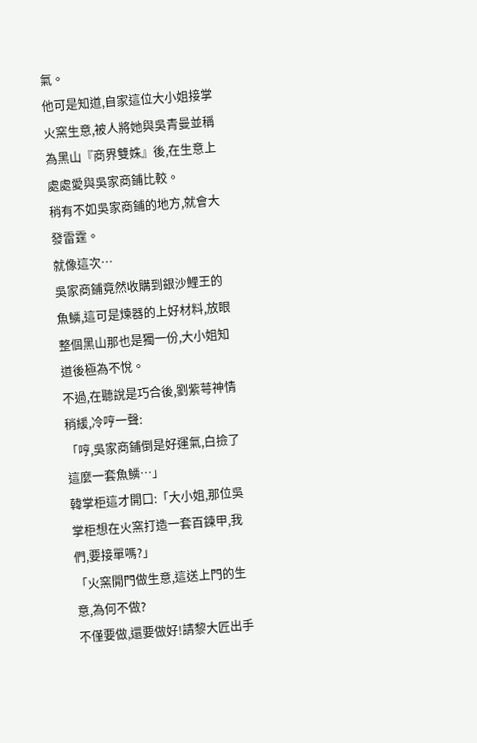氣。
他可是知道,自家這位大小姐接掌火窯生意,被人將她與吳青曼並稱為黑山『商界雙姝』後,在生意上處處愛與吳家商鋪比較。
稍有不如吳家商鋪的地方,就會大發雷霆。
就像這次…
吳家商鋪竟然收購到銀沙鯉王的魚鱗,這可是煉器的上好材料,放眼整個黑山那也是獨一份,大小姐知道後極為不悅。
不過,在聽說是巧合後,劉紫萼神情稍緩,冷哼一聲:
「哼,吳家商鋪倒是好運氣,白撿了這麼一套魚鱗…」
韓掌柜這才開口:「大小姐,那位吳掌柜想在火窯打造一套百鍊甲,我們,要接單嗎?」
「火窯開門做生意,這送上門的生意,為何不做?
不僅要做,還要做好!請黎大匠出手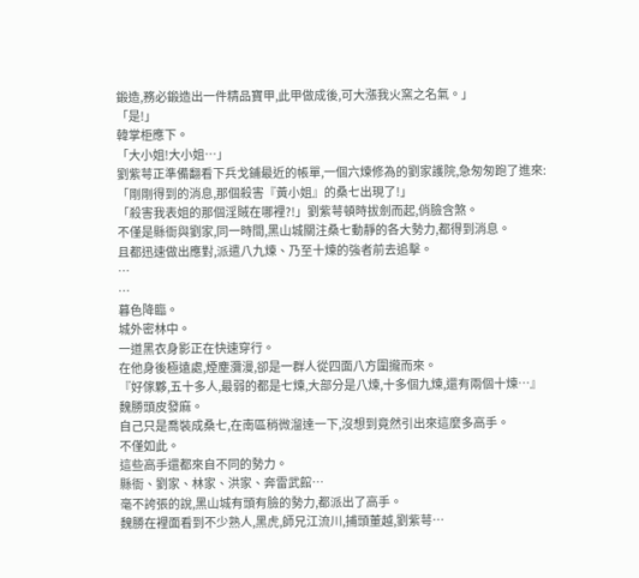鍛造,務必鍛造出一件精品寶甲,此甲做成後,可大漲我火窯之名氣。」
「是!」
韓掌柜應下。
「大小姐!大小姐…」
劉紫萼正準備翻看下兵戈鋪最近的帳單,一個六煉修為的劉家護院,急匆匆跑了進來:
「剛剛得到的消息,那個殺害『黃小姐』的桑七出現了!」
「殺害我表姐的那個淫賊在哪裡?!」劉紫萼頓時拔劍而起,俏臉含煞。
不僅是縣衙與劉家,同一時間,黑山城關注桑七動靜的各大勢力,都得到消息。
且都迅速做出應對,派遣八九煉、乃至十煉的強者前去追擊。
…
…
暮色降臨。
城外密林中。
一道黑衣身影正在快速穿行。
在他身後極遠處,煙塵瀰漫,卻是一群人從四面八方圍攏而來。
『好傢夥,五十多人,最弱的都是七煉,大部分是八煉,十多個九煉,還有兩個十煉…』
魏勝頭皮發麻。
自己只是喬裝成桑七,在南區稍微溜達一下,沒想到竟然引出來這麼多高手。
不僅如此。
這些高手還都來自不同的勢力。
縣衙、劉家、林家、洪家、奔雷武館…
毫不誇張的說,黑山城有頭有臉的勢力,都派出了高手。
魏勝在裡面看到不少熟人,黑虎,師兄江流川,捕頭董越,劉紫萼…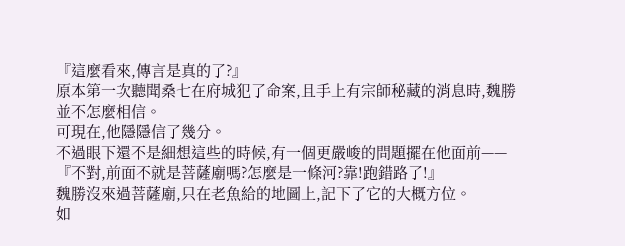『這麼看來,傳言是真的了?』
原本第一次聽聞桑七在府城犯了命案,且手上有宗師秘藏的消息時,魏勝並不怎麼相信。
可現在,他隱隱信了幾分。
不過眼下還不是細想這些的時候,有一個更嚴峻的問題擺在他面前——
『不對,前面不就是菩薩廟嗎?怎麼是一條河?靠!跑錯路了!』
魏勝沒來過菩薩廟,只在老魚給的地圖上,記下了它的大概方位。
如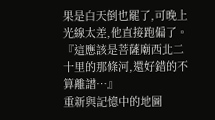果是白天倒也罷了,可晚上光線太差,他直接跑偏了。
『這應該是菩薩廟西北二十里的那條河,還好錯的不算離譜…』
重新與記憶中的地圖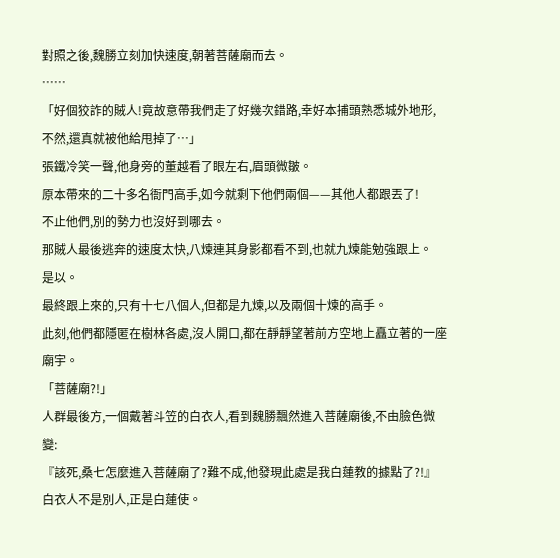對照之後,魏勝立刻加快速度,朝著菩薩廟而去。
……
「好個狡詐的賊人!竟故意帶我們走了好幾次錯路,幸好本捕頭熟悉城外地形,不然,還真就被他給甩掉了…」
張鐵冷笑一聲,他身旁的董越看了眼左右,眉頭微皺。
原本帶來的二十多名衙門高手,如今就剩下他們兩個——其他人都跟丟了!
不止他們,別的勢力也沒好到哪去。
那賊人最後逃奔的速度太快,八煉連其身影都看不到,也就九煉能勉強跟上。
是以。
最終跟上來的,只有十七八個人,但都是九煉,以及兩個十煉的高手。
此刻,他們都隱匿在樹林各處,沒人開口,都在靜靜望著前方空地上矗立著的一座廟宇。
「菩薩廟?!」
人群最後方,一個戴著斗笠的白衣人,看到魏勝飄然進入菩薩廟後,不由臉色微變:
『該死,桑七怎麼進入菩薩廟了?難不成,他發現此處是我白蓮教的據點了?!』
白衣人不是別人,正是白蓮使。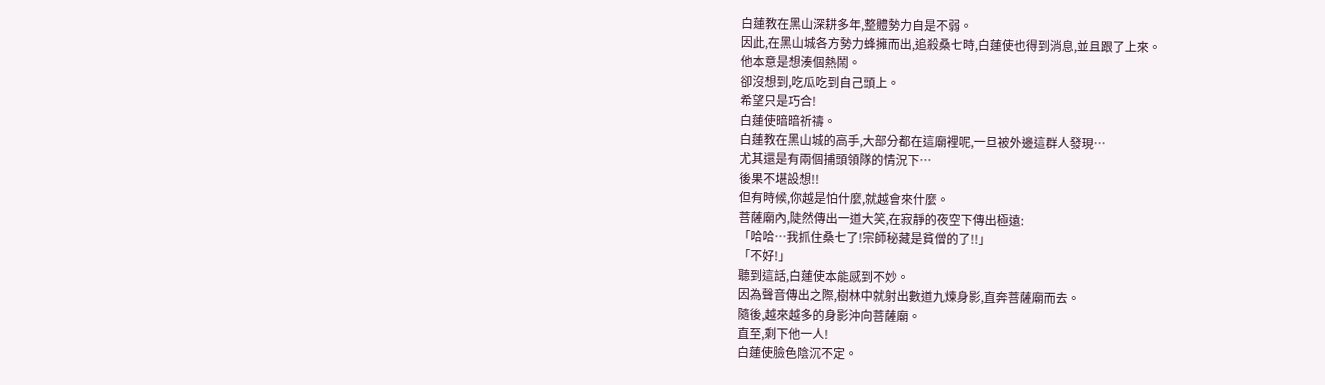白蓮教在黑山深耕多年,整體勢力自是不弱。
因此,在黑山城各方勢力蜂擁而出,追殺桑七時,白蓮使也得到消息,並且跟了上來。
他本意是想湊個熱鬧。
卻沒想到,吃瓜吃到自己頭上。
希望只是巧合!
白蓮使暗暗祈禱。
白蓮教在黑山城的高手,大部分都在這廟裡呢,一旦被外邊這群人發現…
尤其還是有兩個捕頭領隊的情況下…
後果不堪設想!!
但有時候,你越是怕什麼,就越會來什麼。
菩薩廟內,陡然傳出一道大笑,在寂靜的夜空下傳出極遠:
「哈哈…我抓住桑七了!宗師秘藏是貧僧的了!!」
「不好!」
聽到這話,白蓮使本能感到不妙。
因為聲音傳出之際,樹林中就射出數道九煉身影,直奔菩薩廟而去。
隨後,越來越多的身影沖向菩薩廟。
直至,剩下他一人!
白蓮使臉色陰沉不定。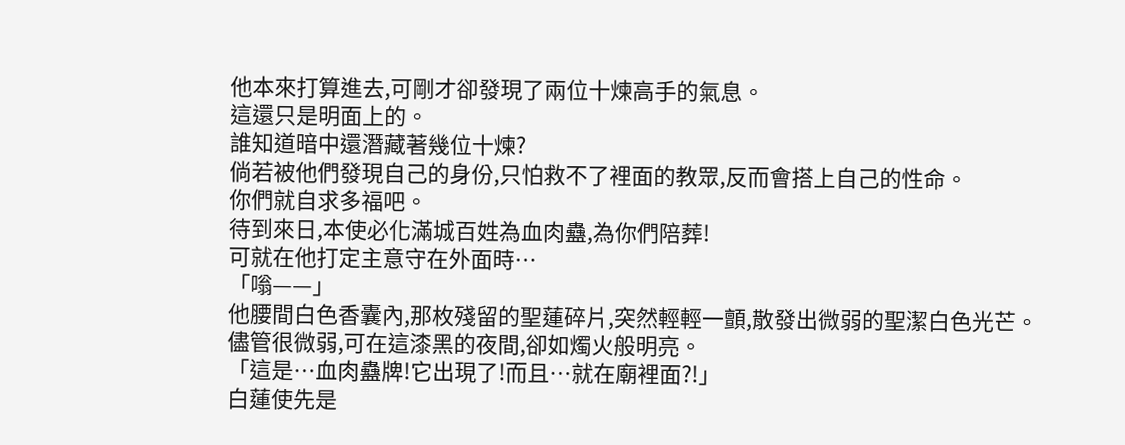他本來打算進去,可剛才卻發現了兩位十煉高手的氣息。
這還只是明面上的。
誰知道暗中還潛藏著幾位十煉?
倘若被他們發現自己的身份,只怕救不了裡面的教眾,反而會搭上自己的性命。
你們就自求多福吧。
待到來日,本使必化滿城百姓為血肉蠱,為你們陪葬!
可就在他打定主意守在外面時…
「嗡——」
他腰間白色香囊內,那枚殘留的聖蓮碎片,突然輕輕一顫,散發出微弱的聖潔白色光芒。
儘管很微弱,可在這漆黑的夜間,卻如燭火般明亮。
「這是…血肉蠱牌!它出現了!而且…就在廟裡面?!」
白蓮使先是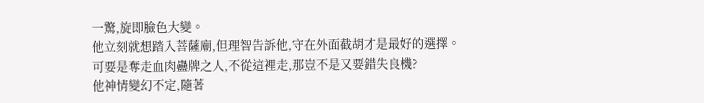一驚,旋即臉色大變。
他立刻就想踏入菩薩廟,但理智告訴他,守在外面截胡才是最好的選擇。
可要是奪走血肉蠱牌之人,不從這裡走,那豈不是又要錯失良機?
他神情變幻不定,隨著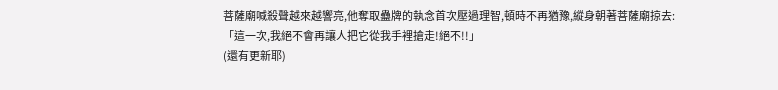菩薩廟喊殺聲越來越響亮,他奪取蠱牌的執念首次壓過理智,頓時不再猶豫,縱身朝著菩薩廟掠去:
「這一次,我絕不會再讓人把它從我手裡搶走!絕不!!」
(還有更新耶)